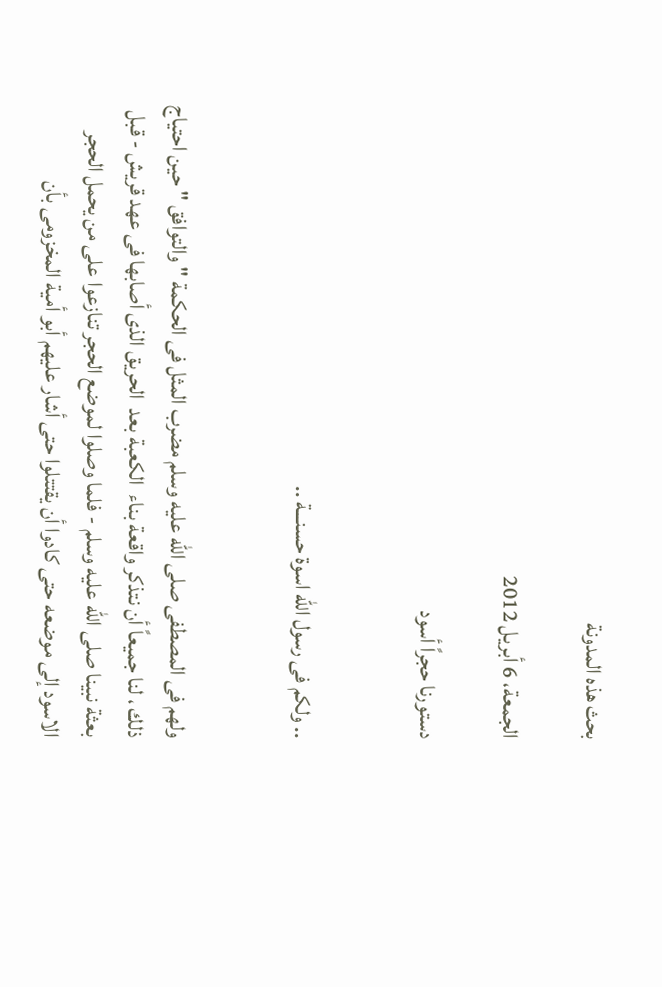بحث هذه المدونة

الجمعة، 6 أبريل 2012

دستورنا حجراً أسود


.. ولكم فى رسول الله اسوة حسنـــة ..


ولهم فى المصطفى صلى الله عليه وسلم مضرب المثل فى الحكمة " والتوافق " حين احتياج ذلك ، لنا جميعاً أن نتذكر واقعة بناء  الكعبة بعد  الحريق الذى أصابها فى عهد قريش - قبل بعثة نبينا صلى الله عليه وسلم - فلما وصلوا لموضع الحجر تنازعوا على من يحمل الحجر الاسود إلى موضعه حتى كادوا أن يقتتلوا حتى أشار عليهم أبو أمية المخزومى بأن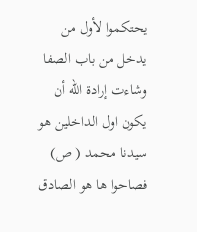يحتكموا لأول من يدخل من باب الصفا وشاءت إرادة الله أن يكون اول الداخلين هو سيدنا محمد ( ص) فصاحوا ها هو الصادق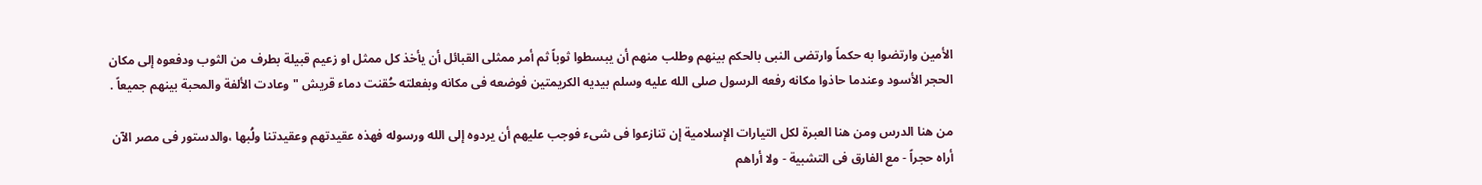الأمين وارتضوا به حكماً وارتضى النبى بالحكم بينهم وطلب منهم أن يبسطوا ثوباً ثم أمر ممثلى القبائل أن يأخذ كل ممثل او زعيم قبيلة بطرف من الثوب ودفعوه إلى مكان الحجر الأسود وعندما حاذوا مكانه رفعه الرسول صلى الله عليه وسلم بيديه الكريمتين فوضعه فى مكانه وبفعلته حُقنت دماء قريش "وعادت الألفة والمحبة بينهم جميعاً .

من هنا الدرس ومن هنا العبرة لكل التيارات الإسلامية إن تنازعوا فى شىء فوجب عليهم أن يردوه إلى الله ورسوله فهذه عقيدتهم وعقيدتنا ولُبها ،والدستور فى مصر الآن أراه حجراً - مع الفارق فى التشبية - ولا أراهم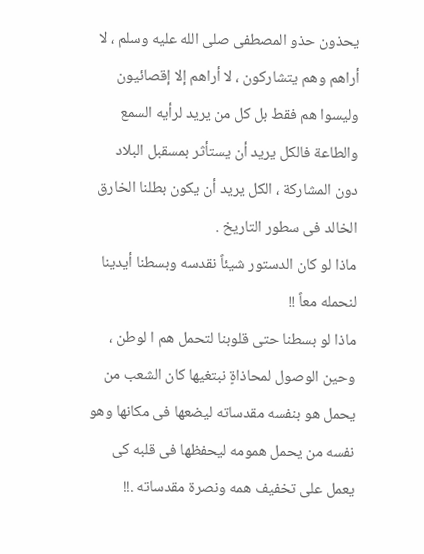يحذون حذو المصطفى صلى الله عليه وسلم ، لا أراهم وهم يتشاركون ، لا أراهم إلا إقصائيون وليسوا هم فقط بل كل من يريد لرأيه السمع والطاعة فالكل يريد أن يستأثر بمسقبل البلاد دون المشاركة ، الكل يريد أن يكون بطلنا الخارق الخالد فى سطور التاريخ .
ماذا لو كان الدستور شيئاً نقدسه وبسطنا أيدينا لنحمله معاً !!
ماذا لو بسطنا حتى قلوبنا لتحمل هم ا لوطن ، وحين الوصول لمحاذاةٍ نبتغيها كان الشعب من يحمل هو بنفسه مقدساته ليضعها فى مكانها وهو نفسه من يحمل همومه ليحفظها فى قلبه كى يعمل على تخفيف همه ونصرة مقدساته .!!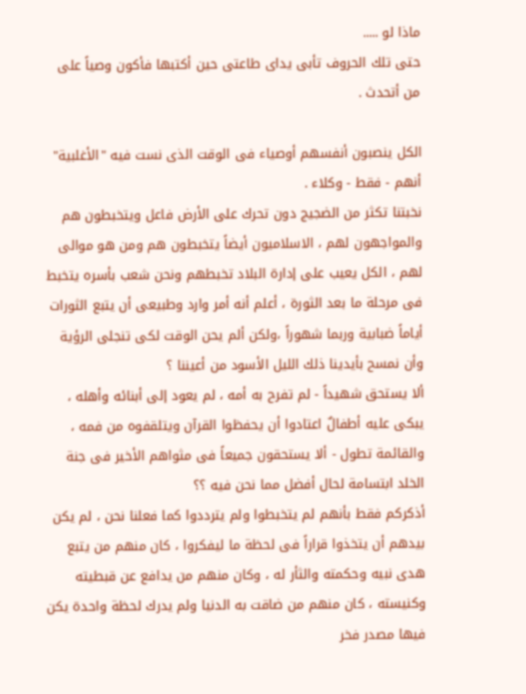ماذا لو .....
حتى تلك الحروف تأبى يداى طاعتى حين أكتبها فأكون وصياً على من أتحدث .

الكل ينصبون أنفسهم أوصياء فى الوقت الذى نست فيه "الأغلبية" أنهم - فقط - وكلاء .
نخبتنا تكثر من الضجيج دون تحرك على الأرض فاعل ويتخبطون هم والمواجهون لهم ، الاسلاميون أيضاً يتخبطون هم ومن هو موالى لهم ، الكل يعيب على إدارة البلاد تخبطهم ونحن شعب بأسره يتخبط فى مرحلة ما بعد الثورة ، أعلم أنه أمر وارد وطبيعى أن يتبع الثورات أياماً ضبابية وربما شهوراً ،ولكن ألم يحن الوقت لكى تنجلى الرؤية وأن نمسح بأيدينا ذلك الليل الأسود من أعيننا ؟
ألا يستحق شهيداً - لم تفرح به أمه ، لم يعود إلى أبنائه وأهله ، يبكى عليه أطفالٌ اعتادوا أن يحفظوا القرآن ويتلقفوه من فمه ، والقائمة تطول - ألا يستحقون جميعاً فى مثواهم الأخير فى جنة الخلد ابتسامة لحال أفضل مما نحن فيه ؟؟
أذكركم فقط بأنهم لم يتخبطوا ولم يترددوا كما فعلنا نحن ، لم يكن بيدهم أن يتخذوا قراراً فى لحظة ما ليفكروا ، كان منهم من يتبع هدى نبيه وحكمته والثأر له ، وكان منهم من يدافع عن قبطيته وكنيسته ، كان منهم من ضاقت به الدنيا ولم يدرك لحظة واحدة يكن فيها مصدر فخر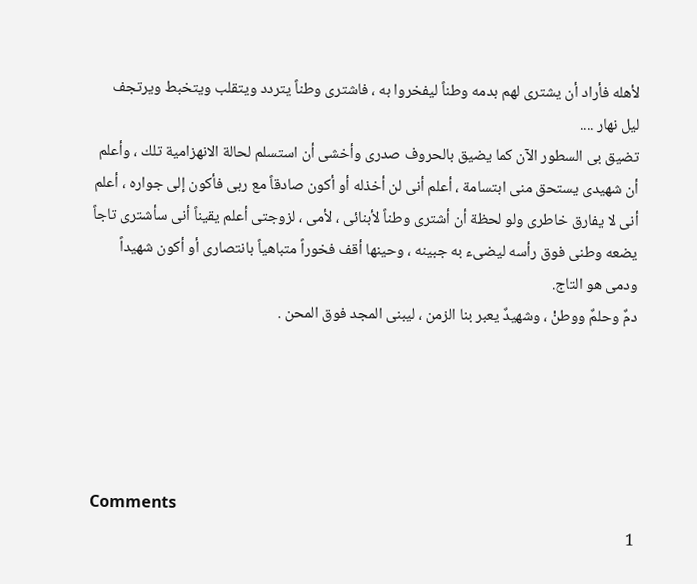لأهله فأراد أن يشترى لهم بدمه وطناً ليفخروا به ، فاشترى وطناً يتردد ويتقلب ويتخبط ويرتجف ليل نهار ....
تضيق بى السطور الآن كما يضيق بالحروف صدرى وأخشى أن استسلم لحالة الانهزامية تلك ، وأعلم أن شهيدى يستحق منى ابتسامة ، أعلم أنى لن أخذله أو أكون صادقاً مع ربى فأكون إلى جواره ، أعلم أنى لا يفارق خاطرى ولو لحظة أن أشترى وطناً لأبنائى ، لأمى ، لزوجتى أعلم يقيناً أنى سأشترى تاجاً يضعه وطنى فوق رأسه ليضىء به جبينه ، وحينها أقف فخوراً متباهياً بانتصارى أو أكون شهيداً ودمى هو التاج.
دمٌ وحلمٌ ووطنْ ، وشهيدٌ يعبر بنا الزمن ، ليبنى المجد فوق المحن .





Comments
1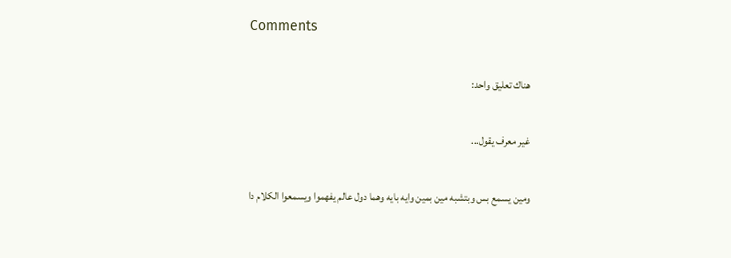Comments

هناك تعليق واحد:

غير معرف يقول...

ومين يسمع بس وبتشبه مين بمين وايه بايه وهما دول عالم يفهموا ويسمعوا الكلام دا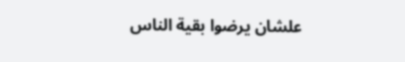علشان يرضوا بقية الناس